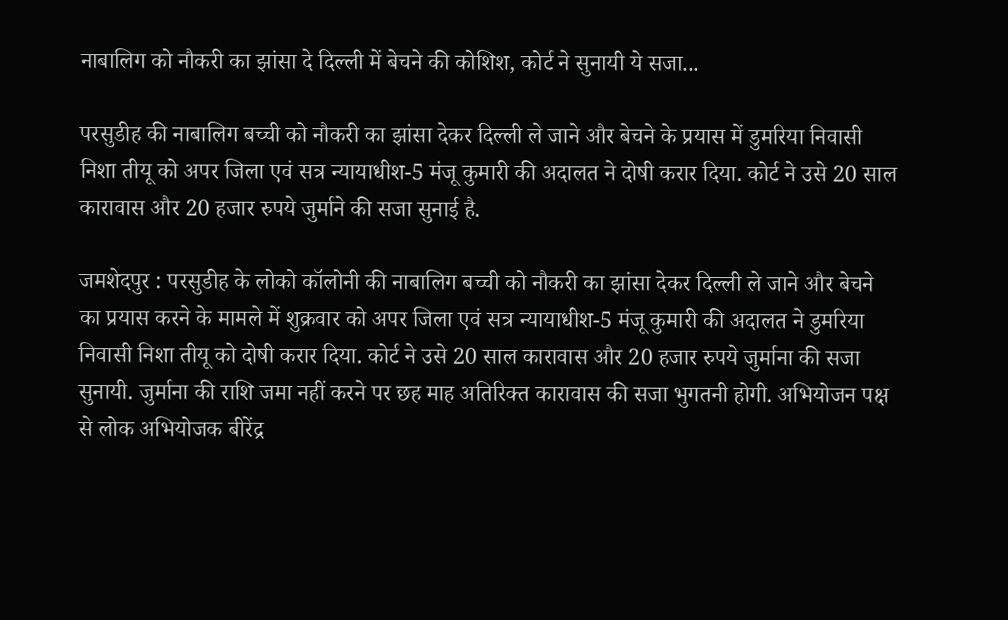नाबालिग को नौकरी का झांसा दे दिल्ली में बेचने की कोशिश, कोर्ट ने सुनायी ये सजा...

परसुडीह की नाबालिग बच्ची को नौकरी का झांसा देकर दिल्ली ले जाने और बेचने के प्रयास में डुमरिया निवासी निशा तीयू को अपर जिला एवं सत्र न्यायाधीश-5 मंजू कुमारी की अदालत ने दोषी करार दिया. कोर्ट ने उसे 20 साल कारावास और 20 हजार रुपये जुर्माने की सजा सुनाई है.

जमशेदपुर : परसुडीह के लोको कॉलोनी की नाबालिग बच्ची को नौकरी का झांसा देकर दिल्ली ले जाने और बेचने का प्रयास करने के मामले में शुक्रवार को अपर जिला एवं सत्र न्यायाधीश-5 मंजू कुमारी की अदालत ने डुमरिया निवासी निशा तीयू को दोषी करार दिया. कोर्ट ने उसे 20 साल कारावास और 20 हजार रुपये जुर्माना की सजा सुनायी. जुर्माना की राशि जमा नहीं करने पर छह माह अतिरिक्त कारावास की सजा भुगतनी होगी. अभियोजन पक्ष से लोक अभियोजक बीरेंद्र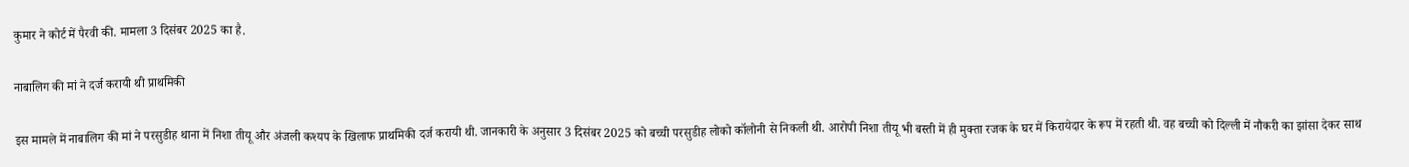कुमार ने कोर्ट में पैरवी की. मामला 3 दिसंबर 2025 का है.

नाबालिग की मां ने दर्ज करायी थी प्राथमिकी

इस मामले में नाबालिग की मां ने परसुडीह थाना में निशा तीयू और अंजली कश्यप के खिलाफ प्राथमिकी दर्ज करायी थी. जानकारी के अनुसार 3 दिसंबर 2025 को बच्ची परसुडीह लोको कॉलोनी से निकली थी. आरोपी निशा तीयू भी बस्ती में ही मुक्ता रजक के घर में किरायेदार के रूप में रहती थी. वह बच्ची को दिल्ली में नौकरी का झांसा देकर साथ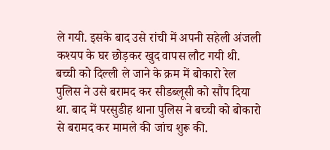ले गयी. इसके बाद उसे रांची में अपनी सहेली अंजली कश्यप के घर छोड़कर खुद वापस लौट गयी थी. बच्ची को दिल्ली ले जाने के क्रम में बोकारो रेल पुलिस ने उसे बरामद कर सीडब्लूसी को सौंप दिया था. बाद में परसुडीह थाना पुलिस ने बच्ची को बोकारो से बरामद कर मामले की जांच शुरू की.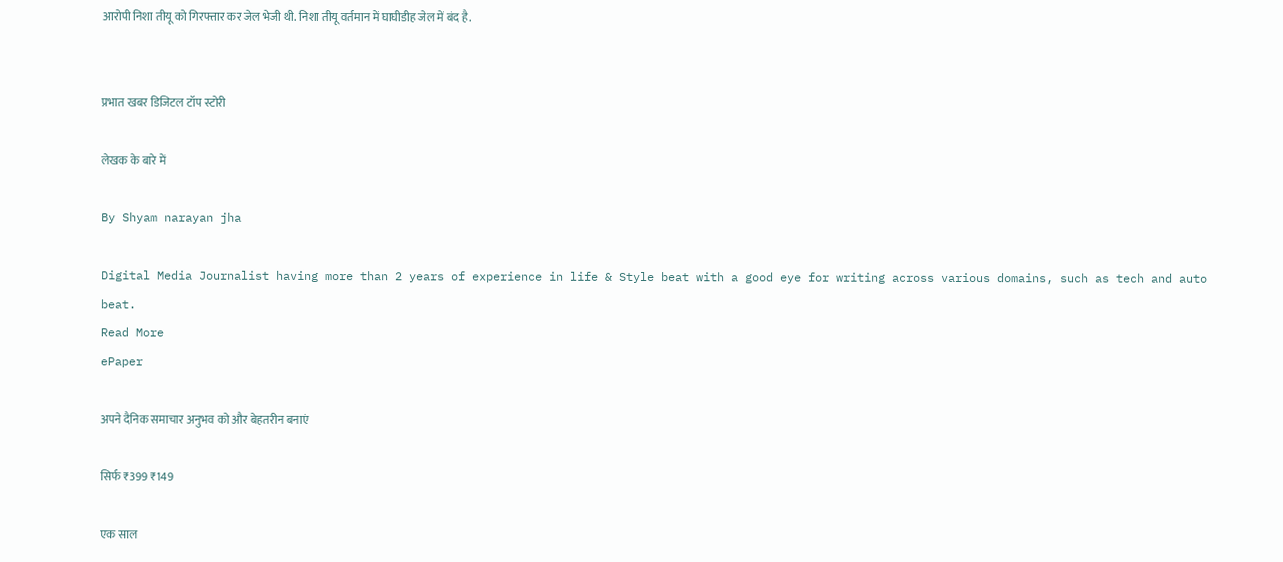आरोपी निशा तीयू को गिरफ्तार कर जेल भेजी थी. निशा तीयू वर्तमान में घाघीडीह जेल में बंद है.


प्रभात खबर डिजिटल टॉप स्टोरी

लेखक के बारे में

By Shyam narayan jha

Digital Media Journalist having more than 2 years of experience in life & Style beat with a good eye for writing across various domains, such as tech and auto beat.
Read More
ePaper

अपने दैनिक समाचार अनुभव को और बेहतरीन बनाएं

सिर्फ ₹399 ₹149

एक साल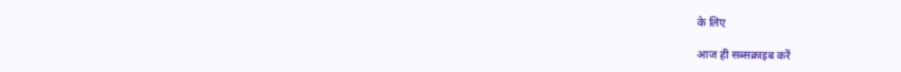के लिए

आज ही सब्सक्राइब करें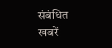संबंधित खबरें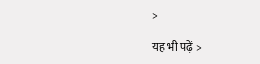>

यह भी पढ़ें >